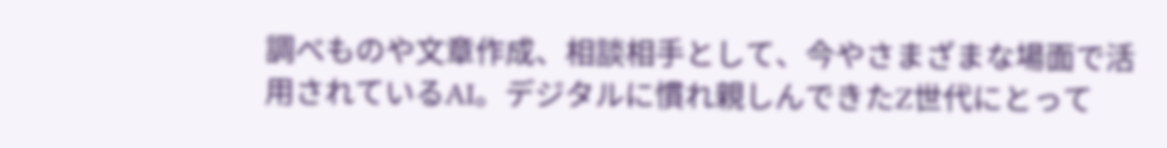調べものや文章作成、相談相手として、今やさまざまな場面で活用されているAI。デジタルに慣れ親しんできたZ世代にとって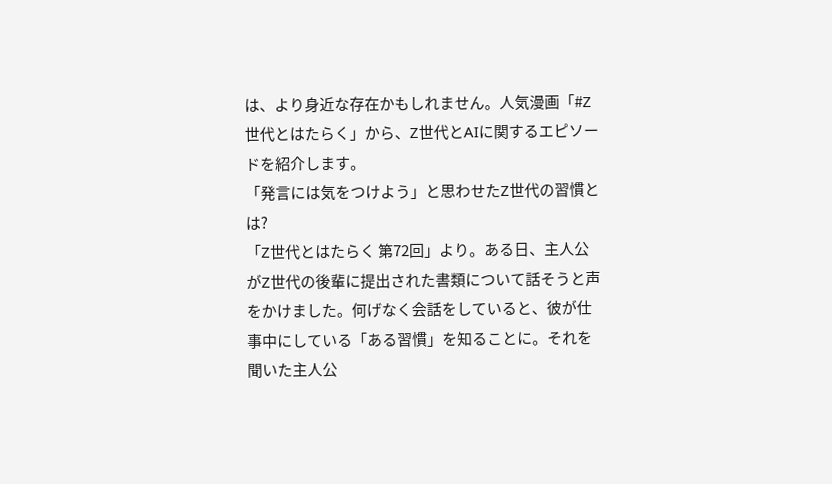は、より身近な存在かもしれません。人気漫画「#Z世代とはたらく」から、Z世代とAIに関するエピソードを紹介します。
「発言には気をつけよう」と思わせたZ世代の習慣とは?
「Z世代とはたらく 第72回」より。ある日、主人公がZ世代の後輩に提出された書類について話そうと声をかけました。何げなく会話をしていると、彼が仕事中にしている「ある習慣」を知ることに。それを聞いた主人公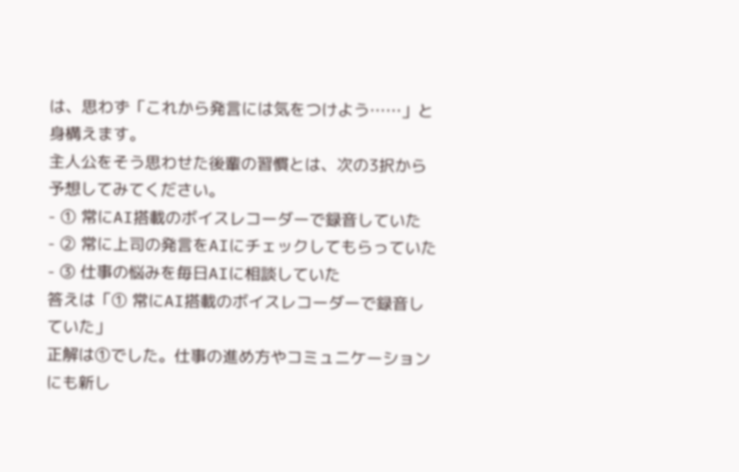は、思わず「これから発言には気をつけよう……」と身構えます。
主人公をそう思わせた後輩の習慣とは、次の3択から予想してみてください。
- ① 常にAI搭載のボイスレコーダーで録音していた
- ② 常に上司の発言をAIにチェックしてもらっていた
- ③ 仕事の悩みを毎日AIに相談していた
答えは「① 常にAI搭載のボイスレコーダーで録音していた」
正解は①でした。仕事の進め方やコミュニケーションにも新し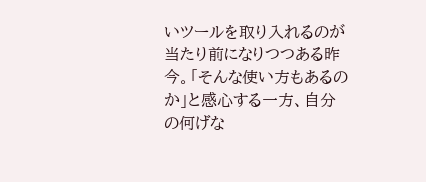いツールを取り入れるのが当たり前になりつつある昨今。「そんな使い方もあるのか」と感心する一方、自分の何げな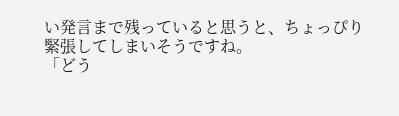い発言まで残っていると思うと、ちょっぴり緊張してしまいそうですね。
「どう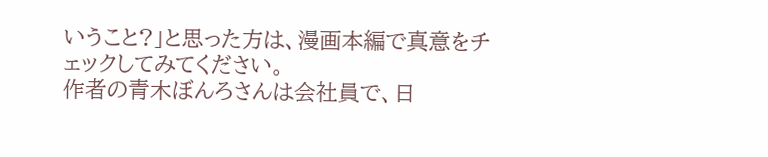いうこと?」と思った方は、漫画本編で真意をチェックしてみてください。
作者の青木ぼんろさんは会社員で、日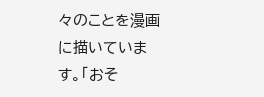々のことを漫画に描いています。「おそ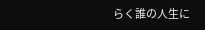らく誰の人生に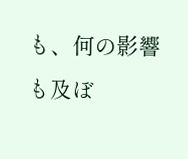も、何の影響も及ぼ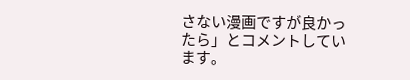さない漫画ですが良かったら」とコメントしています。